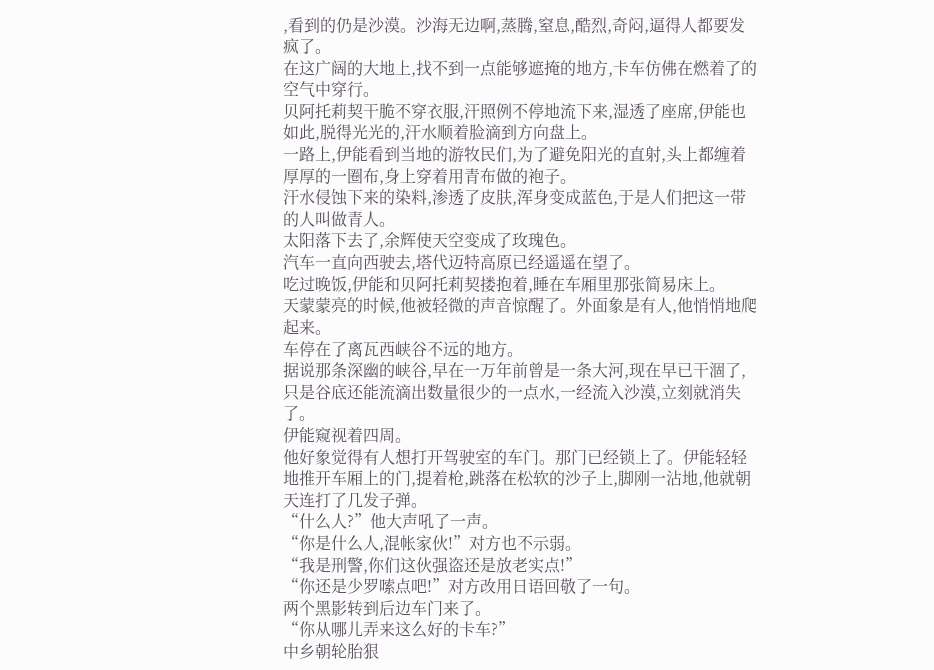,看到的仍是沙漠。沙海无边啊,蒸腾,窒息,酷烈,奇闷,逼得人都要发疯了。
在这广阔的大地上,找不到一点能够遮掩的地方,卡车仿佛在燃着了的空气中穿行。
贝阿托莉契干脆不穿衣服,汗照例不停地流下来,湿透了座席,伊能也如此,脱得光光的,汗水顺着脸滴到方向盘上。
一路上,伊能看到当地的游牧民们,为了避免阳光的直射,头上都缠着厚厚的一圈布,身上穿着用青布做的袍子。
汗水侵蚀下来的染料,渗透了皮肤,浑身变成蓝色,于是人们把这一带的人叫做青人。
太阳落下去了,余辉使天空变成了玫瑰色。
汽车一直向西驶去,塔代迈特高原已经遥遥在望了。
吃过晚饭,伊能和贝阿托莉契搂抱着,睡在车厢里那张简易床上。
天蒙蒙亮的时候,他被轻微的声音惊醒了。外面象是有人,他悄悄地爬起来。
车停在了离瓦西峡谷不远的地方。
据说那条深幽的峡谷,早在一万年前曾是一条大河,现在早已干涸了,只是谷底还能流滴出数量很少的一点水,一经流入沙漠,立刻就消失了。
伊能窥视着四周。
他好象觉得有人想打开驾驶室的车门。那门已经锁上了。伊能轻轻地推开车厢上的门,提着枪,跳落在松软的沙子上,脚刚一沾地,他就朝天连打了几发子弹。
“什么人?”他大声吼了一声。
“你是什么人,混帐家伙!”对方也不示弱。
“我是刑警,你们这伙强盗还是放老实点!”
“你还是少罗嗦点吧!”对方改用日语回敬了一句。
两个黑影转到后边车门来了。
“你从哪儿弄来这么好的卡车?”
中乡朝轮胎狠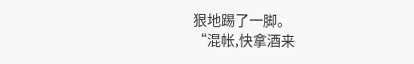狠地踢了一脚。
“混帐,快拿酒来